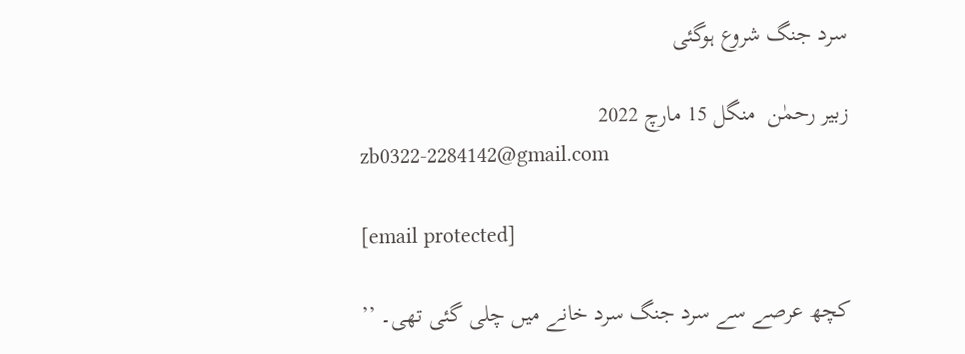سرد جنگ شروع ہوگئی

زبیر رحمٰن  منگل 15 مارچ 2022
zb0322-2284142@gmail.com

[email protected]

کچھ عرصے سے سرد جنگ سرد خانے میں چلی گئی تھی۔ ’’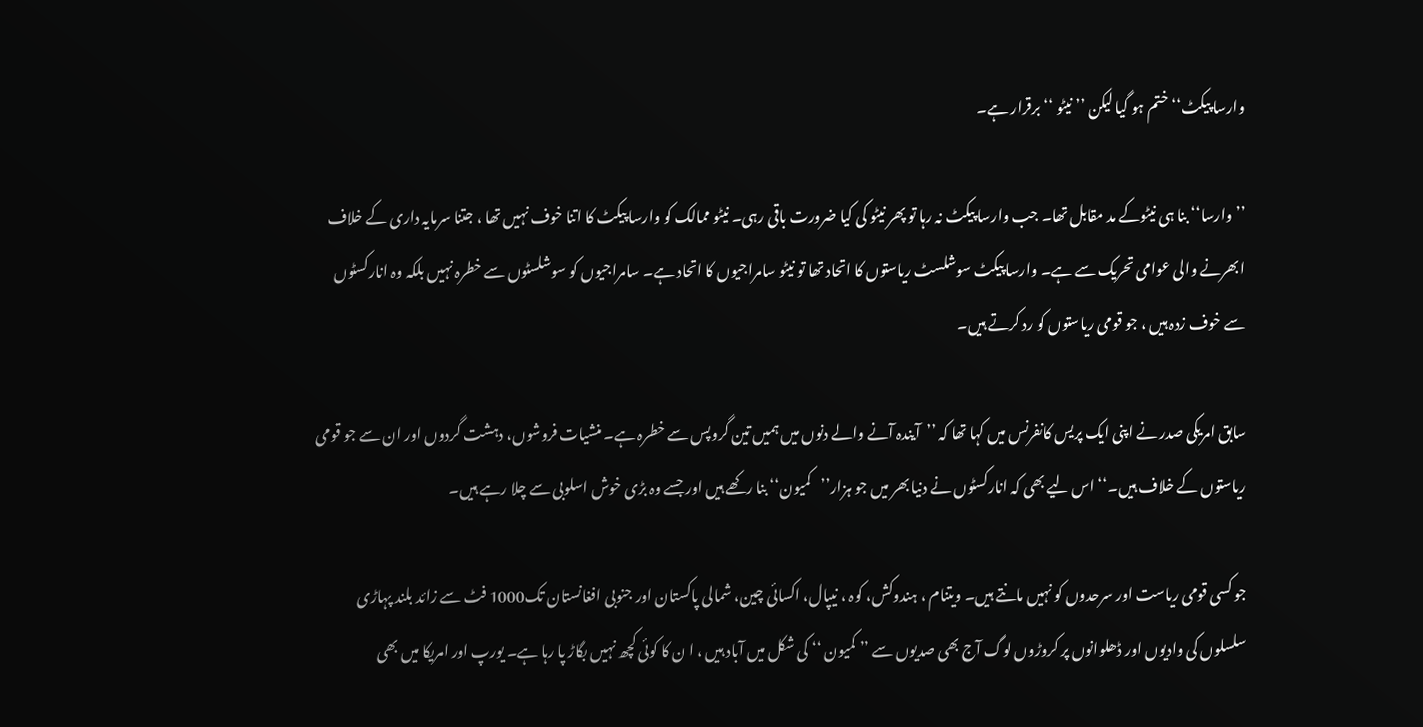وارسا پیکٹ‘‘ ختم ہو گیا لیکن ’’ نیٹو ‘‘ برقرار ہے۔

’’وارسا‘‘ بنا ہی نیٹوکے مد مقابل تھا۔ جب وارسا پیکٹ نہ رہا تو پھر نیٹو کی کیا ضرورت باقی رہی۔ نیٹو ممالک کو وارسا پیکٹ کا اتنا خوف نہیں تھا ، جتنا سرمایہ داری کے خلاف ابھرنے والی عوامی تحریک سے ہے۔ وارسا پیکٹ سوشلسٹ ریاستوں کا اتحاد تھا تو نیٹو سامراجیوں کا اتحاد ہے۔ سامراجیوں کو سوشلسٹوں سے خطرہ نہیں بلکہ وہ انارکسٹوں سے خوف زدہ ہیں ، جو قومی ریاستوں کو رد کرتے ہیں۔

سابق امریکی صدر نے اپنی ایک پریس کانفرنس میں کہا تھا کہ ’’آیندہ آنے والے دنوں میں ہمیں تین گروپس سے خطرہ ہے۔ منشیات فروشوں، دہشت گردوں اور ان سے جو قومی ریاستوں کے خلاف ہیں۔‘‘ اس لیے بھی کہ انارکسٹوں نے دنیا بھر میں جو ہزار’’کمیون‘‘ بنا رکھے ہیں اور جسے وہ بڑی خوش اسلوبی سے چلا رہے ہیں۔

جو کسی قومی ریاست اور سرحدوں کو نہیں مانتے ہیں۔ ویتنام ، ہندوکش، کوہ ، نیپال، اکسائی چین، شمالی پاکستان اور جنوبی افغانستان تک1000 فٹ سے زائد بلند پہاڑی سلسلوں کی وادیوں اور ڈھلوانوں پر کروڑوں لوگ آج بھی صدیوں سے ’’ کمیون ‘‘ کی شکل میں آباد ہیں ، ا ن کا کوئی کچھ نہیں بگاڑ پا رہا ہے۔ یورپ اور امریکا میں بھی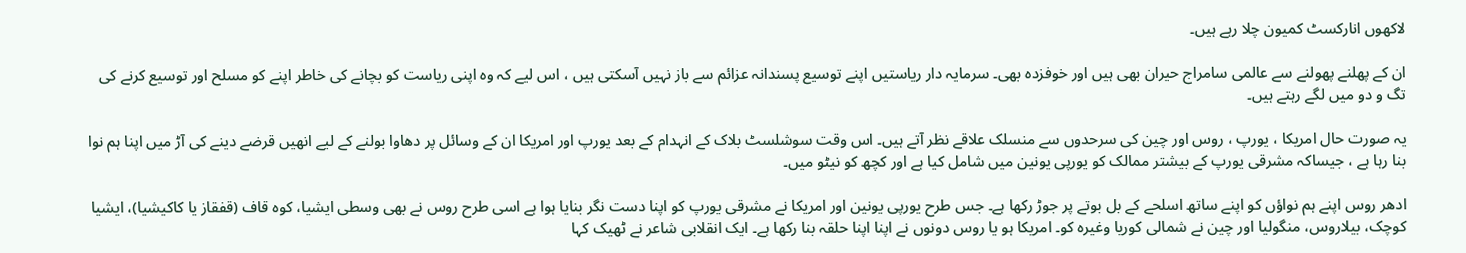لاکھوں انارکسٹ کمیون چلا رہے ہیں۔

ان کے پھلنے پھولنے سے عالمی سامراج حیران بھی ہیں اور خوفزدہ بھی۔ سرمایہ دار ریاستیں اپنے توسیع پسندانہ عزائم سے باز نہیں آسکتی ہیں ، اس لیے کہ وہ اپنی ریاست کو بچانے کی خاطر اپنے کو مسلح اور توسیع کرنے کی تگ و دو میں لگے رہتے ہیں۔

یہ صورت حال امریکا ، یورپ ، روس اور چین کی سرحدوں سے منسلک علاقے نظر آتے ہیں۔ اس وقت سوشلسٹ بلاک کے انہدام کے بعد یورپ اور امریکا ان کے وسائل پر دھاوا بولنے کے لیے انھیں قرضے دینے کی آڑ میں اپنا ہم نوا بنا رہا ہے ، جیساکہ مشرقی یورپ کے بیشتر ممالک کو یورپی یونین میں شامل کیا ہے اور کچھ کو نیٹو میں۔

ادھر روس اپنے ہم نواؤں کو اپنے ساتھ اسلحے کے بل بوتے پر جوڑ رکھا ہے۔ جس طرح یورپی یونین اور امریکا نے مشرقی یورپ کو اپنا دست نگر بنایا ہوا ہے اسی طرح روس نے بھی وسطی ایشیا، کوہ قاف (قفقاز یا کاکیشیا)، ایشیا کوچک، بیلاروس، منگولیا اور چین نے شمالی کوریا وغیرہ کو۔ امریکا ہو یا روس دونوں نے اپنا اپنا حلقہ بنا رکھا ہے۔ ایک انقلابی شاعر نے ٹھیک کہا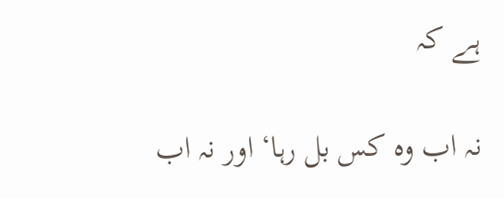ہے کہ

نہ اب وہ کس بل رہا‘ اور نہ اب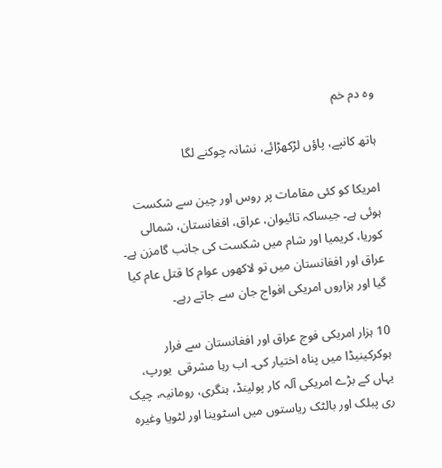وہ دم خم

ہاتھ کانپے، پاؤں لڑکھڑائے، نشانہ چوکنے لگا

امریکا کو کئی مقامات پر روس اور چین سے شکست ہوئی ہے۔ جیساکہ تائیوان، عراق، افغانستان، شمالی کوریا، کریمیا اور شام میں شکست کی جانب گامزن ہے۔ عراق اور افغانستان میں تو لاکھوں عوام کا قتل عام کیا گیا اور ہزاروں امریکی افواج جان سے جاتے رہے۔

10 ہزار امریکی فوج عراق اور افغانستان سے فرار ہوکرکینیڈا میں پناہ اختیار کی۔ اب رہا مشرقی  یورپ، یہاں کے بڑے امریکی آلہ کار پولینڈ، ہنگری، رومانیہ، چیک ری پبلک اور بالٹک ریاستوں میں اسٹوینا اور لٹویا وغیرہ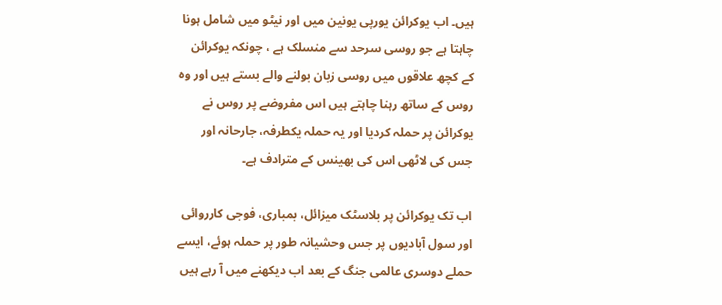ہیں۔ اب یوکرائن یورپی یونین میں اور نیٹو میں شامل ہونا چاہتا ہے جو روسی سرحد سے منسلک ہے ، چونکہ یوکرائن کے کچھ علاقوں میں روسی زبان بولنے والے بستے ہیں اور وہ روس کے ساتھ رہنا چاہتے ہیں اس مفروضے پر روس نے یوکرائن پر حملہ کردیا اور یہ حملہ یکطرفہ، جارحانہ اور جس کی لاٹھی اس کی بھینس کے مترادف ہے۔

اب تک یوکرائن پر بلاسٹک میزائل، بمباری، فوجی کارروائی اور سول آبادیوں پر جس وحشیانہ طور پر حملہ ہوئے، ایسے حملے دوسری عالمی جنگ کے بعد اب دیکھنے میں آ رہے ہیں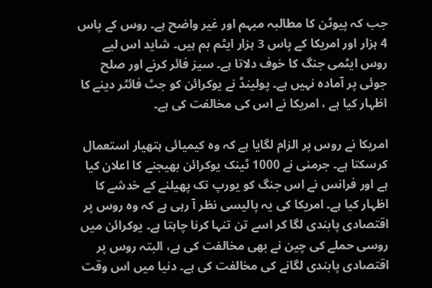جب کہ پیوٹن کا مطالبہ مبہم اور غیر واضح ہے۔ روس کے پاس 4 ہزار اور امریکا کے پاس 3 ہزار ایٹم بم ہیں۔ شاید اس لیے روس ایٹمی جنگ کا خوف دلاتا ہے۔ سیز فائر کرنے اور صلح جوئی پر آمادہ نہیں ہے۔ پولینڈ نے یوکرائن کو جٹ فائٹر دینے کا اظہار کیا ہے ، امریکا نے اس کی مخالفت کی ہے۔

امریکا نے روس پر الزام لگایا ہے کہ وہ کیمیائی ہتھیار استعمال کرسکتا ہے۔ جرمنی نے 1000 ٹینک یوکرائن بھیجنے کا اعلان کیا ہے اور فرانس نے اس جنگ کو یورپ تک پھیلنے کے خدشے کا اظہار کیا ہے۔ امریکا کی یہ پالیسی نظر آ رہی ہے کہ وہ روس پر اقتصادی پابندی لگا کر اسے تن تنہا کرنا چاہتا ہے۔ یوکرائن میں روسی حملے کی چین نے بھی مخالفت کی ہے، البتہ روس پر اقتصادی پابندی لگانے کی مخالفت کی ہے۔ دنیا میں اس وقت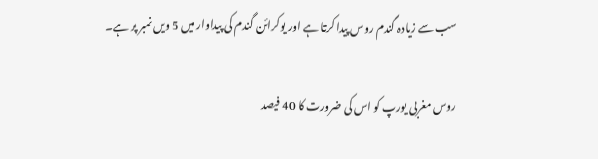سب سے زیادہ گندم روس پیدا کرتا ہے اور یوکرائن گندم کی پیداوار میں 5 ویں نمبر پر ہے۔

روس مغربی یورپ کو اس کی ضرورت کا 40 فیصد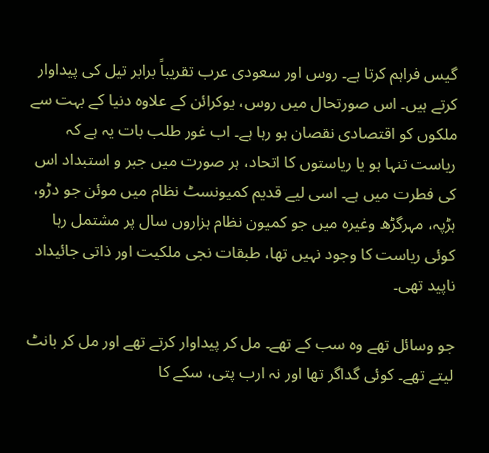گیس فراہم کرتا ہے۔ روس اور سعودی عرب تقریباً برابر تیل کی پیداوار کرتے ہیں۔ اس صورتحال میں روس، یوکرائن کے علاوہ دنیا کے بہت سے ملکوں کو اقتصادی نقصان ہو رہا ہے۔ اب غور طلب بات یہ ہے کہ ریاست تنہا ہو یا ریاستوں کا اتحاد، ہر صورت میں جبر و استبداد اس کی فطرت میں ہے۔ اسی لیے قدیم کمیونسٹ نظام میں موئن جو دڑو، ہڑپہ، مہرگڑھ وغیرہ میں جو کمیون نظام ہزاروں سال پر مشتمل رہا کوئی ریاست کا وجود نہیں تھا، طبقات نجی ملکیت اور ذاتی جائیداد ناپید تھی۔

جو وسائل تھے وہ سب کے تھے۔ مل کر پیداوار کرتے تھے اور مل کر بانٹ لیتے تھے۔ کوئی گداگر تھا اور نہ ارب پتی، سکے کا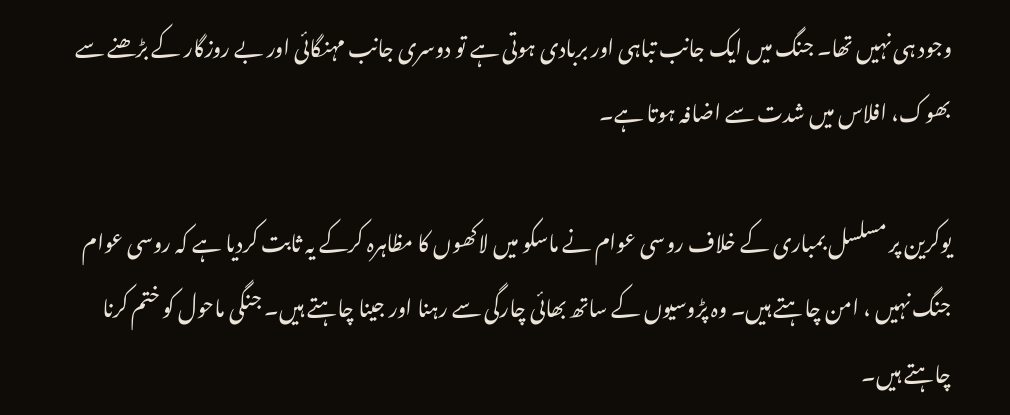وجود ہی نہیں تھا۔ جنگ میں ایک جانب تباہی اور بربادی ہوتی ہے تو دوسری جانب مہنگائی اور بے روزگار کے بڑھنے سے بھوک، افلاس میں شدت سے اضافہ ہوتا ہے۔

یوکرین پر مسلسل بمباری کے خلاف روسی عوام نے ماسکو میں لاکھوں کا مظاہرہ کرکے یہ ثابت کردیا ہے کہ روسی عوام جنگ نہیں ، امن چاہتے ہیں۔ وہ پڑوسیوں کے ساتھ بھائی چارگی سے رہنا اور جینا چاہتے ہیں۔ جنگی ماحول کو ختم کرنا چاہتے ہیں۔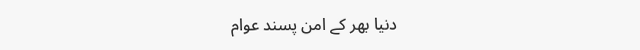دنیا بھر کے امن پسند عوام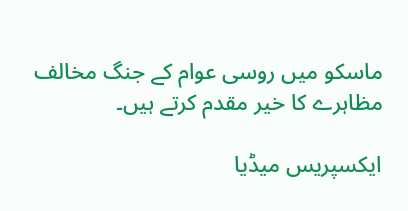ماسکو میں روسی عوام کے جنگ مخالف مظاہرے کا خیر مقدم کرتے ہیں۔

ایکسپریس میڈیا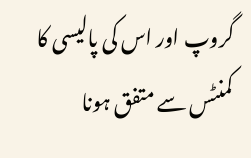گروپ اور اس کی پالیسی کا کمنٹس سے متفق ہونا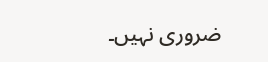ضروری نہیں۔